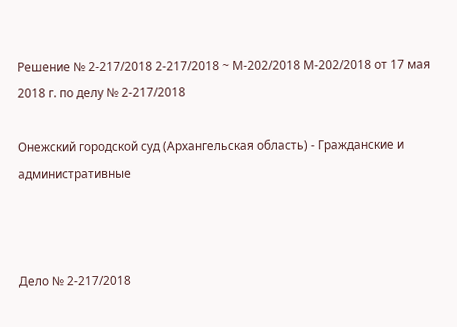Решение № 2-217/2018 2-217/2018 ~ М-202/2018 М-202/2018 от 17 мая 2018 г. по делу № 2-217/2018

Онежский городской суд (Архангельская область) - Гражданские и административные



Дело № 2-217/2018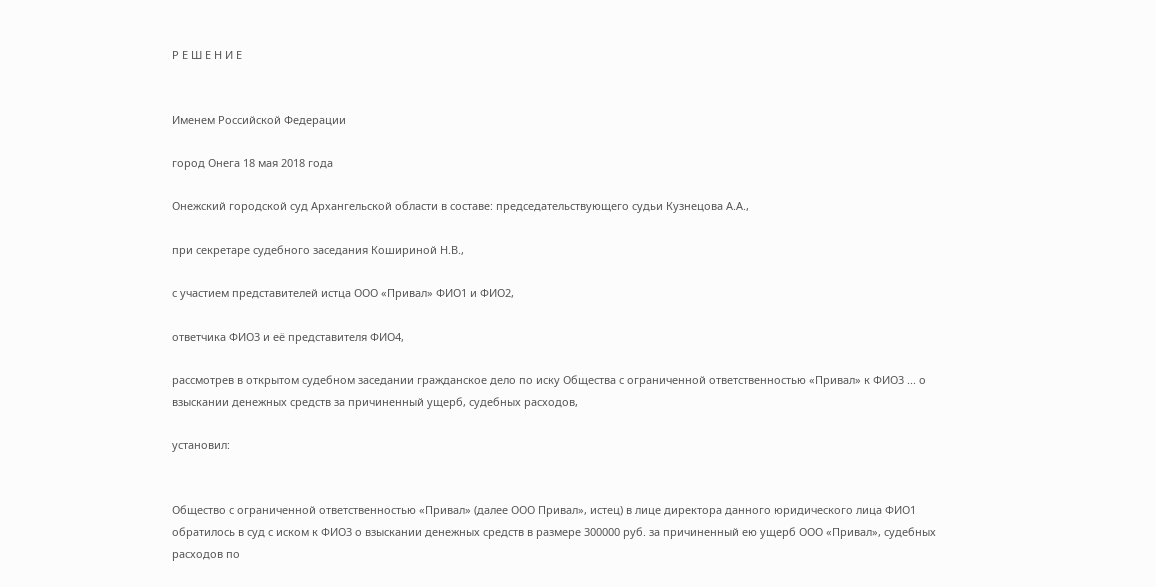Р Е Ш Е Н И Е


Именем Российской Федерации

город Онега 18 мая 2018 года

Онежский городской суд Архангельской области в составе: председательствующего судьи Кузнецова А.А.,

при секретаре судебного заседания Кошириной Н.В.,

с участием представителей истца ООО «Привал» ФИО1 и ФИО2,

ответчика ФИО3 и её представителя ФИО4,

рассмотрев в открытом судебном заседании гражданское дело по иску Общества с ограниченной ответственностью «Привал» к ФИО3 ... о взыскании денежных средств за причиненный ущерб, судебных расходов,

установил:


Общество с ограниченной ответственностью «Привал» (далее ООО Привал», истец) в лице директора данного юридического лица ФИО1 обратилось в суд с иском к ФИО3 о взыскании денежных средств в размере 300000 руб. за причиненный ею ущерб ООО «Привал», судебных расходов по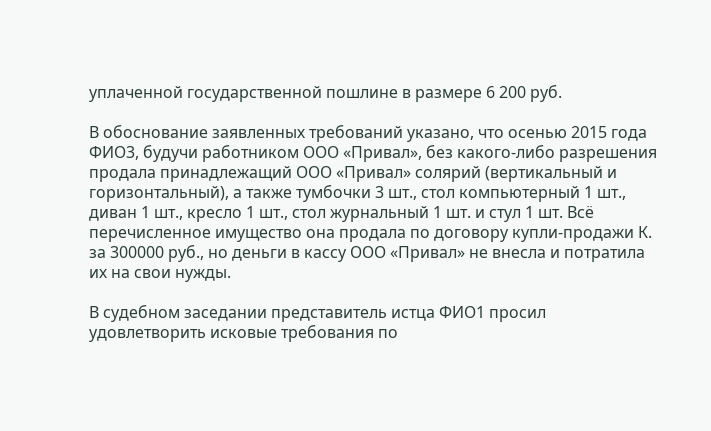уплаченной государственной пошлине в размере 6 200 руб.

В обоснование заявленных требований указано, что осенью 2015 года ФИО3, будучи работником ООО «Привал», без какого-либо разрешения продала принадлежащий ООО «Привал» солярий (вертикальный и горизонтальный), а также тумбочки 3 шт., стол компьютерный 1 шт., диван 1 шт., кресло 1 шт., стол журнальный 1 шт. и стул 1 шт. Всё перечисленное имущество она продала по договору купли-продажи К. за 300000 руб., но деньги в кассу ООО «Привал» не внесла и потратила их на свои нужды.

В судебном заседании представитель истца ФИО1 просил удовлетворить исковые требования по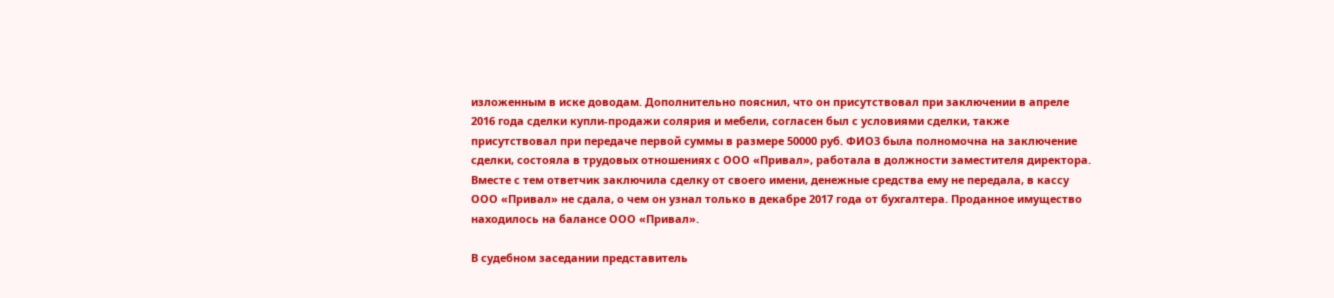изложенным в иске доводам. Дополнительно пояснил, что он присутствовал при заключении в апреле 2016 года сделки купли-продажи солярия и мебели, согласен был с условиями сделки, также присутствовал при передаче первой суммы в размере 50000 руб. ФИО3 была полномочна на заключение сделки, состояла в трудовых отношениях с ООО «Привал», работала в должности заместителя директора. Вместе с тем ответчик заключила сделку от своего имени, денежные средства ему не передала, в кассу ООО «Привал» не сдала, о чем он узнал только в декабре 2017 года от бухгалтера. Проданное имущество находилось на балансе ООО «Привал».

В судебном заседании представитель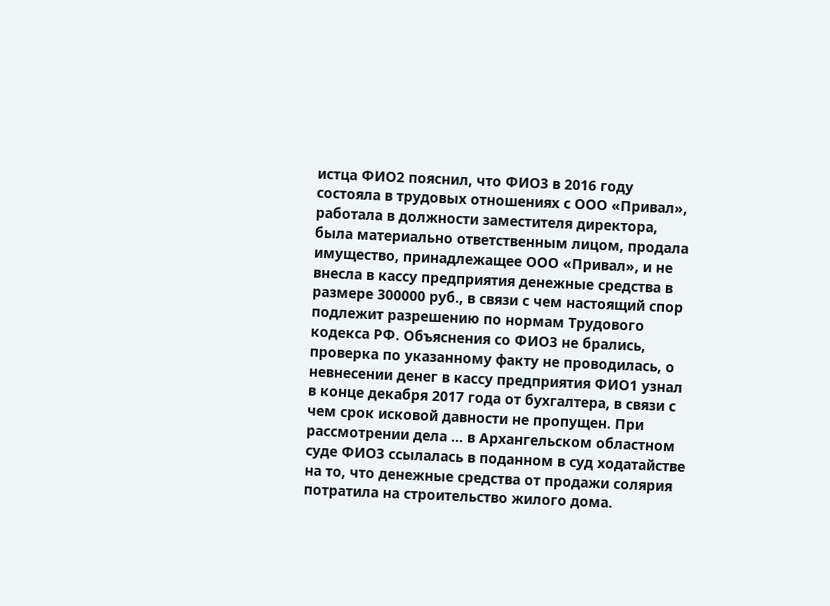истца ФИО2 пояснил, что ФИО3 в 2016 году состояла в трудовых отношениях с ООО «Привал», работала в должности заместителя директора, была материально ответственным лицом, продала имущество, принадлежащее ООО «Привал», и не внесла в кассу предприятия денежные средства в размере 300000 руб., в связи с чем настоящий спор подлежит разрешению по нормам Трудового кодекса РФ. Объяснения со ФИО3 не брались, проверка по указанному факту не проводилась, о невнесении денег в кассу предприятия ФИО1 узнал в конце декабря 2017 года от бухгалтера, в связи с чем срок исковой давности не пропущен. При рассмотрении дела ... в Архангельском областном суде ФИО3 ссылалась в поданном в суд ходатайстве на то, что денежные средства от продажи солярия потратила на строительство жилого дома.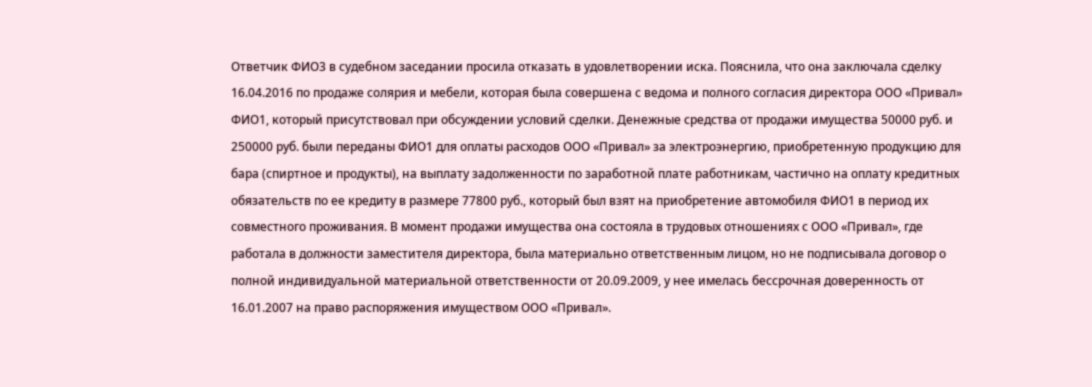Ответчик ФИО3 в судебном заседании просила отказать в удовлетворении иска. Пояснила, что она заключала сделку 16.04.2016 по продаже солярия и мебели, которая была совершена с ведома и полного согласия директора ООО «Привал» ФИО1, который присутствовал при обсуждении условий сделки. Денежные средства от продажи имущества 50000 руб. и 250000 руб. были переданы ФИО1 для оплаты расходов ООО «Привал» за электроэнергию, приобретенную продукцию для бара (спиртное и продукты), на выплату задолженности по заработной плате работникам, частично на оплату кредитных обязательств по ее кредиту в размере 77800 руб., который был взят на приобретение автомобиля ФИО1 в период их совместного проживания. В момент продажи имущества она состояла в трудовых отношениях с ООО «Привал», где работала в должности заместителя директора, была материально ответственным лицом, но не подписывала договор о полной индивидуальной материальной ответственности от 20.09.2009, у нее имелась бессрочная доверенность от 16.01.2007 на право распоряжения имуществом ООО «Привал».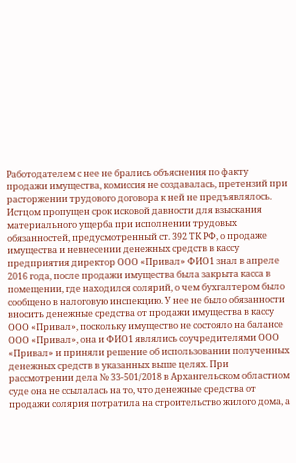Работодателем с нее не брались объяснения по факту продажи имущества, комиссия не создавалась, претензий при расторжении трудового договора к ней не предъявлялось. Истцом пропущен срок исковой давности для взыскания материального ущерба при исполнении трудовых обязанностей, предусмотренный ст. 392 ТК РФ, о продаже имущества и невнесении денежных средств в кассу предприятия директор ООО «Привал» ФИО1 знал в апреле 2016 года, после продажи имущества была закрыта касса в помещении, где находился солярий, о чем бухгалтером было сообщено в налоговую инспекцию. У нее не было обязанности вносить денежные средства от продажи имущества в кассу ООО «Привал», поскольку имущество не состояло на балансе ООО «Привал», она и ФИО1 являлись соучредителями ООО «Привал» и приняли решение об использовании полученных денежных средств в указанных выше целях. При рассмотрении дела № 33-501/2018 в Архангельском областном суде она не ссылалась на то, что денежные средства от продажи солярия потратила на строительство жилого дома, а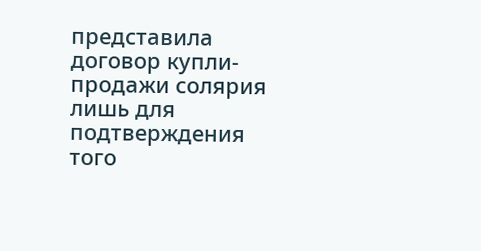представила договор купли-продажи солярия лишь для подтверждения того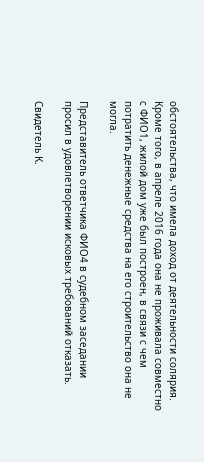обстоятельства, что имела доход от деятельности солярия. Кроме того, в апреле 2016 года она не проживала совместно с ФИО1, жилой дом уже был построен, в связи с чем потратить денежные средства на его строительство она не могла.

Представитель ответчика ФИО4 в судебном заседании просил в удовлетворении исковых требований отказать.

Свидетель К.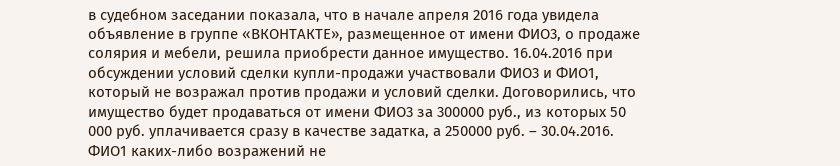в судебном заседании показала, что в начале апреля 2016 года увидела объявление в группе «ВКОНТАКТЕ», размещенное от имени ФИО3, о продаже солярия и мебели, решила приобрести данное имущество. 16.04.2016 при обсуждении условий сделки купли-продажи участвовали ФИО3 и ФИО1, который не возражал против продажи и условий сделки. Договорились, что имущество будет продаваться от имени ФИО3 за 300000 руб., из которых 50 000 руб. уплачивается сразу в качестве задатка, а 250000 руб. – 30.04.2016. ФИО1 каких-либо возражений не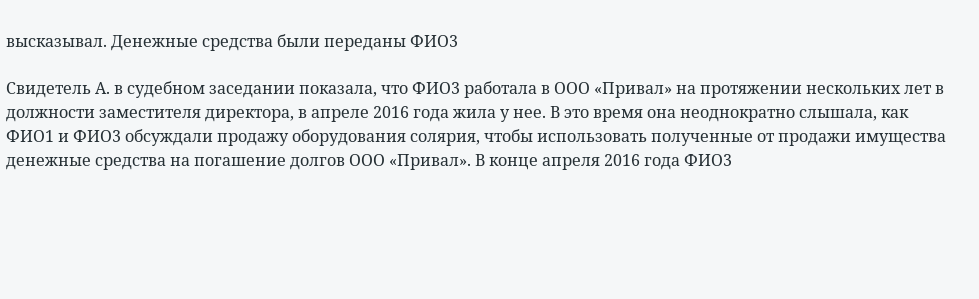высказывал. Денежные средства были переданы ФИО3

Свидетель А. в судебном заседании показала, что ФИО3 работала в ООО «Привал» на протяжении нескольких лет в должности заместителя директора, в апреле 2016 года жила у нее. В это время она неоднократно слышала, как ФИО1 и ФИО3 обсуждали продажу оборудования солярия, чтобы использовать полученные от продажи имущества денежные средства на погашение долгов ООО «Привал». В конце апреля 2016 года ФИО3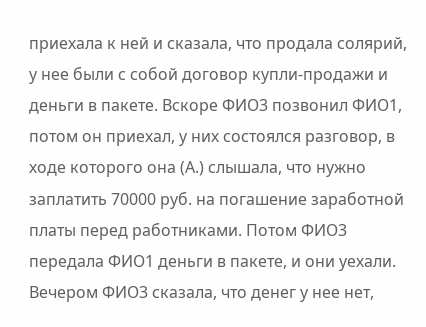приехала к ней и сказала, что продала солярий, у нее были с собой договор купли-продажи и деньги в пакете. Вскоре ФИО3 позвонил ФИО1, потом он приехал, у них состоялся разговор, в ходе которого она (А.) слышала, что нужно заплатить 70000 руб. на погашение заработной платы перед работниками. Потом ФИО3 передала ФИО1 деньги в пакете, и они уехали. Вечером ФИО3 сказала, что денег у нее нет,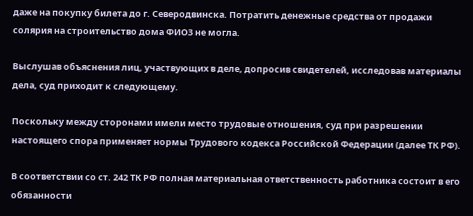даже на покупку билета до г. Северодвинска. Потратить денежные средства от продажи солярия на строительство дома ФИО3 не могла.

Выслушав объяснения лиц, участвующих в деле, допросив свидетелей, исследовав материалы дела, суд приходит к следующему.

Поскольку между сторонами имели место трудовые отношения, суд при разрешении настоящего спора применяет нормы Трудового кодекса Российской Федерации (далее ТК РФ).

В соответствии со ст. 242 ТК РФ полная материальная ответственность работника состоит в его обязанности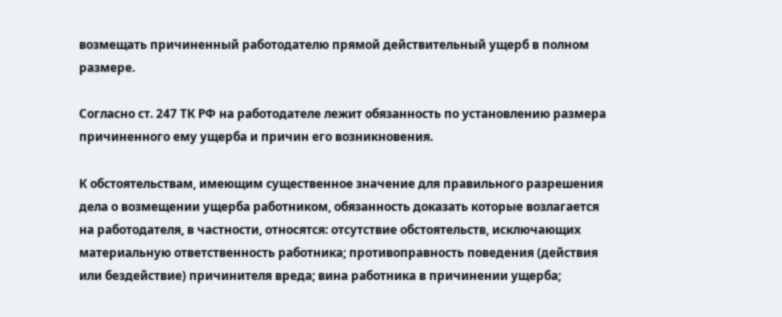возмещать причиненный работодателю прямой действительный ущерб в полном размере.

Согласно ст. 247 ТК РФ на работодателе лежит обязанность по установлению размера причиненного ему ущерба и причин его возникновения.

К обстоятельствам, имеющим существенное значение для правильного разрешения дела о возмещении ущерба работником, обязанность доказать которые возлагается на работодателя, в частности, относятся: отсутствие обстоятельств, исключающих материальную ответственность работника; противоправность поведения (действия или бездействие) причинителя вреда; вина работника в причинении ущерба;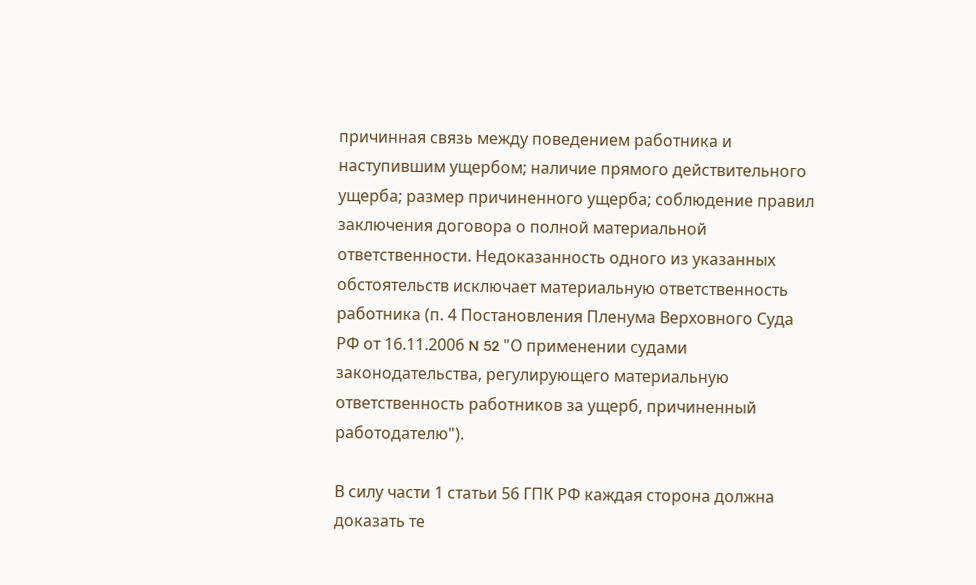причинная связь между поведением работника и наступившим ущербом; наличие прямого действительного ущерба; размер причиненного ущерба; соблюдение правил заключения договора о полной материальной ответственности. Недоказанность одного из указанных обстоятельств исключает материальную ответственность работника (п. 4 Постановления Пленума Верховного Суда РФ от 16.11.2006 N 52 "О применении судами законодательства, регулирующего материальную ответственность работников за ущерб, причиненный работодателю").

В силу части 1 статьи 56 ГПК РФ каждая сторона должна доказать те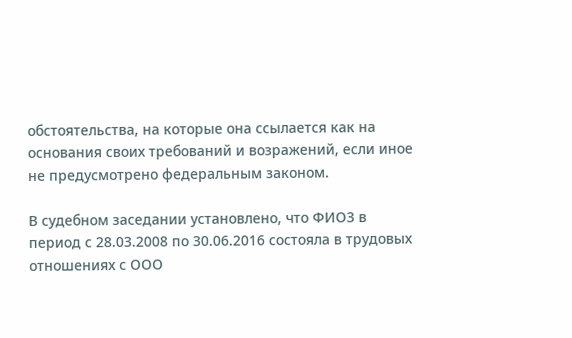обстоятельства, на которые она ссылается как на основания своих требований и возражений, если иное не предусмотрено федеральным законом.

В судебном заседании установлено, что ФИО3 в период с 28.03.2008 по 30.06.2016 состояла в трудовых отношениях с ООО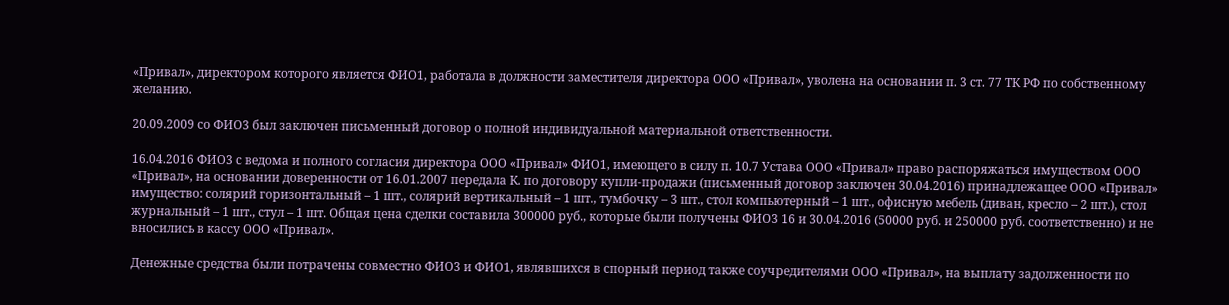«Привал», директором которого является ФИО1, работала в должности заместителя директора ООО «Привал», уволена на основании п. 3 ст. 77 ТК РФ по собственному желанию.

20.09.2009 со ФИО3 был заключен письменный договор о полной индивидуальной материальной ответственности.

16.04.2016 ФИО3 с ведома и полного согласия директора ООО «Привал» ФИО1, имеющего в силу п. 10.7 Устава ООО «Привал» право распоряжаться имуществом ООО «Привал», на основании доверенности от 16.01.2007 передала К. по договору купли-продажи (письменный договор заключен 30.04.2016) принадлежащее ООО «Привал» имущество: солярий горизонтальный – 1 шт., солярий вертикальный – 1 шт., тумбочку – 3 шт., стол компьютерный – 1 шт., офисную мебель (диван, кресло – 2 шт.), стол журнальный – 1 шт., стул – 1 шт. Общая цена сделки составила 300000 руб., которые были получены ФИО3 16 и 30.04.2016 (50000 руб. и 250000 руб. соответственно) и не вносились в кассу ООО «Привал».

Денежные средства были потрачены совместно ФИО3 и ФИО1, являвшихся в спорный период также соучредителями ООО «Привал», на выплату задолженности по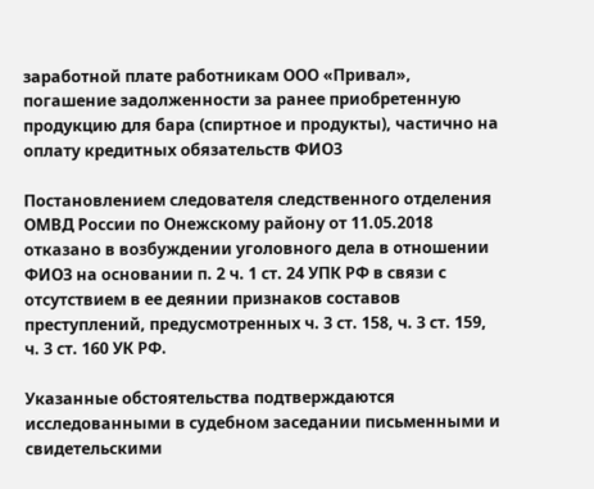заработной плате работникам ООО «Привал», погашение задолженности за ранее приобретенную продукцию для бара (спиртное и продукты), частично на оплату кредитных обязательств ФИО3

Постановлением следователя следственного отделения ОМВД России по Онежскому району от 11.05.2018 отказано в возбуждении уголовного дела в отношении ФИО3 на основании п. 2 ч. 1 ст. 24 УПК РФ в связи с отсутствием в ее деянии признаков составов преступлений, предусмотренных ч. 3 ст. 158, ч. 3 ст. 159, ч. 3 ст. 160 УК РФ.

Указанные обстоятельства подтверждаются исследованными в судебном заседании письменными и свидетельскими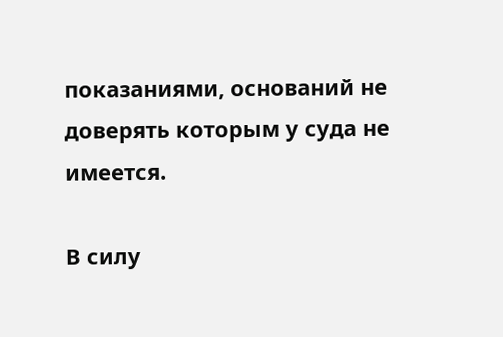показаниями, оснований не доверять которым у суда не имеется.

В силу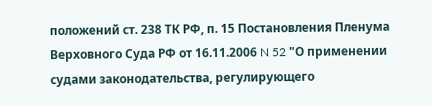положений ст. 238 ТК РФ, п. 15 Постановления Пленума Верховного Суда РФ от 16.11.2006 N 52 "О применении судами законодательства, регулирующего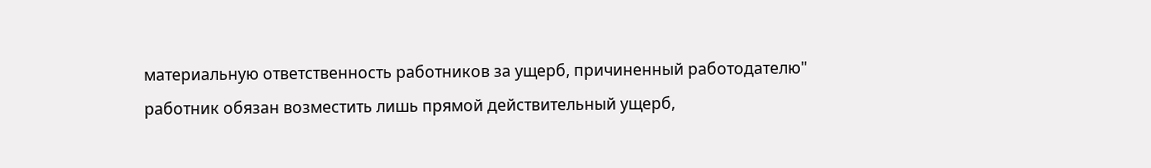материальную ответственность работников за ущерб, причиненный работодателю" работник обязан возместить лишь прямой действительный ущерб,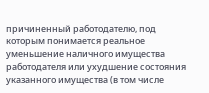причиненный работодателю, под которым понимается реальное уменьшение наличного имущества работодателя или ухудшение состояния указанного имущества (в том числе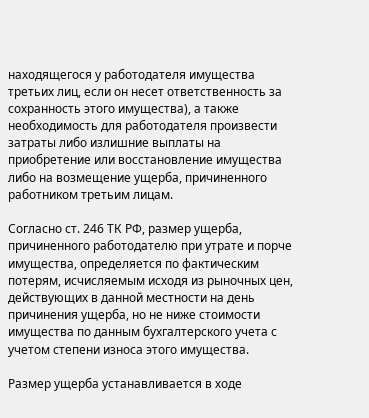находящегося у работодателя имущества третьих лиц, если он несет ответственность за сохранность этого имущества), а также необходимость для работодателя произвести затраты либо излишние выплаты на приобретение или восстановление имущества либо на возмещение ущерба, причиненного работником третьим лицам.

Согласно ст. 246 ТК РФ, размер ущерба, причиненного работодателю при утрате и порче имущества, определяется по фактическим потерям, исчисляемым исходя из рыночных цен, действующих в данной местности на день причинения ущерба, но не ниже стоимости имущества по данным бухгалтерского учета с учетом степени износа этого имущества.

Размер ущерба устанавливается в ходе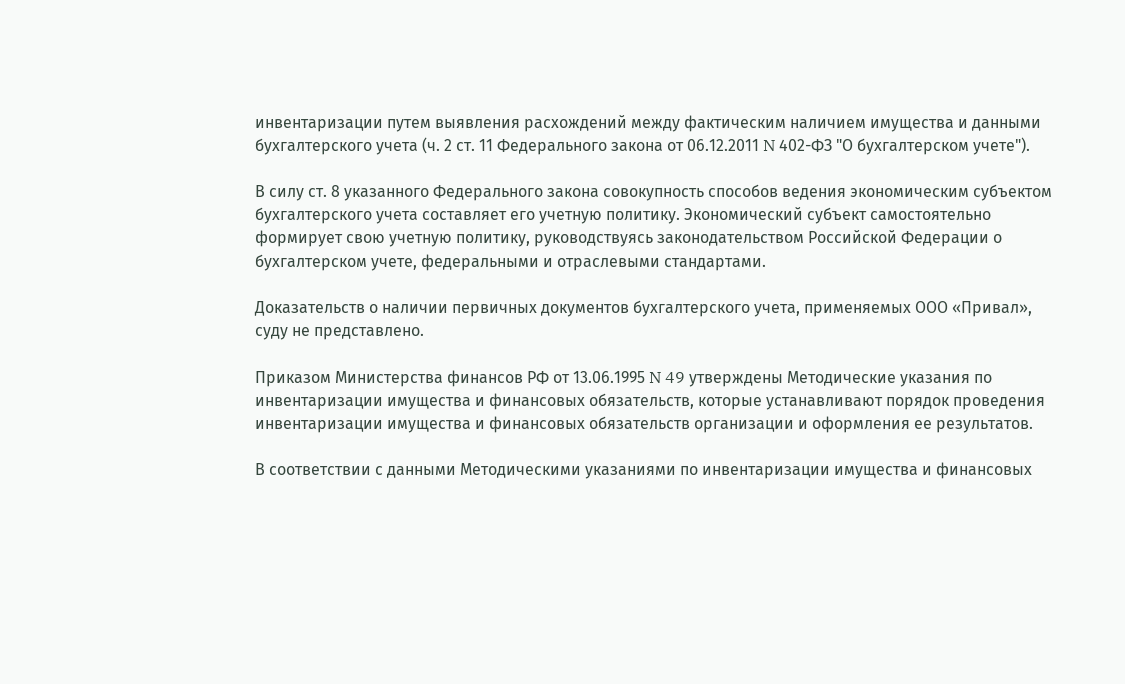инвентаризации путем выявления расхождений между фактическим наличием имущества и данными бухгалтерского учета (ч. 2 ст. 11 Федерального закона от 06.12.2011 N 402-ФЗ "О бухгалтерском учете").

В силу ст. 8 указанного Федерального закона совокупность способов ведения экономическим субъектом бухгалтерского учета составляет его учетную политику. Экономический субъект самостоятельно формирует свою учетную политику, руководствуясь законодательством Российской Федерации о бухгалтерском учете, федеральными и отраслевыми стандартами.

Доказательств о наличии первичных документов бухгалтерского учета, применяемых ООО «Привал», суду не представлено.

Приказом Министерства финансов РФ от 13.06.1995 N 49 утверждены Методические указания по инвентаризации имущества и финансовых обязательств, которые устанавливают порядок проведения инвентаризации имущества и финансовых обязательств организации и оформления ее результатов.

В соответствии с данными Методическими указаниями по инвентаризации имущества и финансовых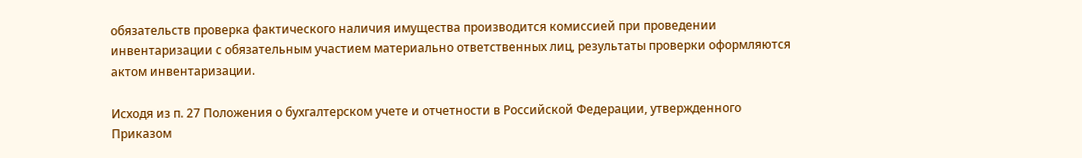обязательств проверка фактического наличия имущества производится комиссией при проведении инвентаризации с обязательным участием материально ответственных лиц, результаты проверки оформляются актом инвентаризации.

Исходя из п. 27 Положения о бухгалтерском учете и отчетности в Российской Федерации, утвержденного Приказом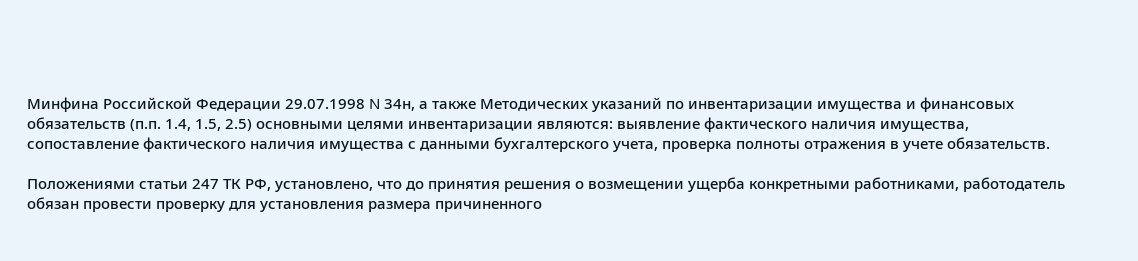Минфина Российской Федерации 29.07.1998 N 34н, а также Методических указаний по инвентаризации имущества и финансовых обязательств (п.п. 1.4, 1.5, 2.5) основными целями инвентаризации являются: выявление фактического наличия имущества, сопоставление фактического наличия имущества с данными бухгалтерского учета, проверка полноты отражения в учете обязательств.

Положениями статьи 247 ТК РФ, установлено, что до принятия решения о возмещении ущерба конкретными работниками, работодатель обязан провести проверку для установления размера причиненного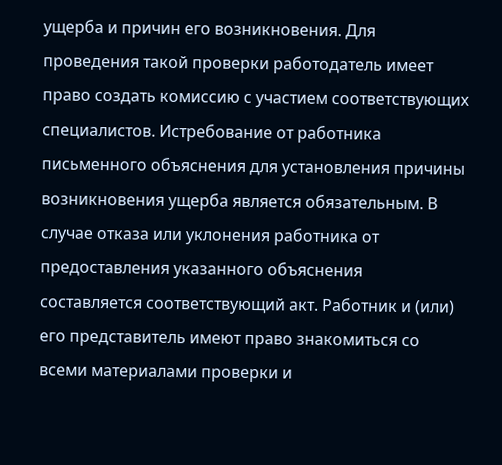ущерба и причин его возникновения. Для проведения такой проверки работодатель имеет право создать комиссию с участием соответствующих специалистов. Истребование от работника письменного объяснения для установления причины возникновения ущерба является обязательным. В случае отказа или уклонения работника от предоставления указанного объяснения составляется соответствующий акт. Работник и (или) его представитель имеют право знакомиться со всеми материалами проверки и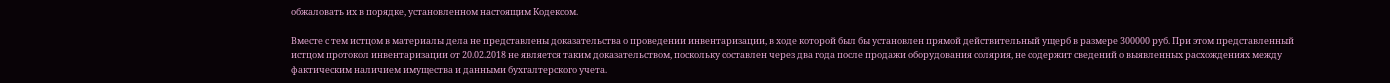обжаловать их в порядке, установленном настоящим Кодексом.

Вместе с тем истцом в материалы дела не представлены доказательства о проведении инвентаризации, в ходе которой был бы установлен прямой действительный ущерб в размере 300000 руб. При этом представленный истцом протокол инвентаризации от 20.02.2018 не является таким доказательством, поскольку составлен через два года после продажи оборудования солярия, не содержит сведений о выявленных расхождениях между фактическим наличием имущества и данными бухгалтерского учета.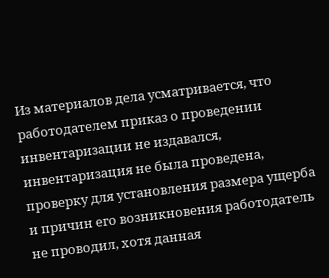Из материалов дела усматривается, что работодателем приказ о проведении инвентаризации не издавался, инвентаризация не была проведена, проверку для установления размера ущерба и причин его возникновения работодатель не проводил, хотя данная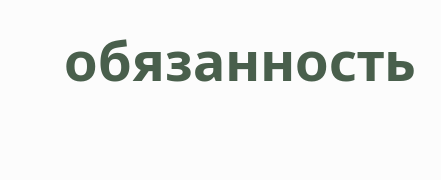обязанность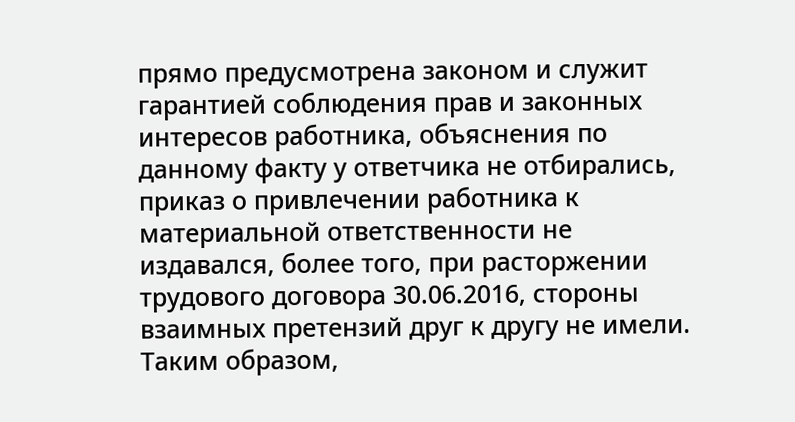прямо предусмотрена законом и служит гарантией соблюдения прав и законных интересов работника, объяснения по данному факту у ответчика не отбирались, приказ о привлечении работника к материальной ответственности не издавался, более того, при расторжении трудового договора 30.06.2016, стороны взаимных претензий друг к другу не имели. Таким образом,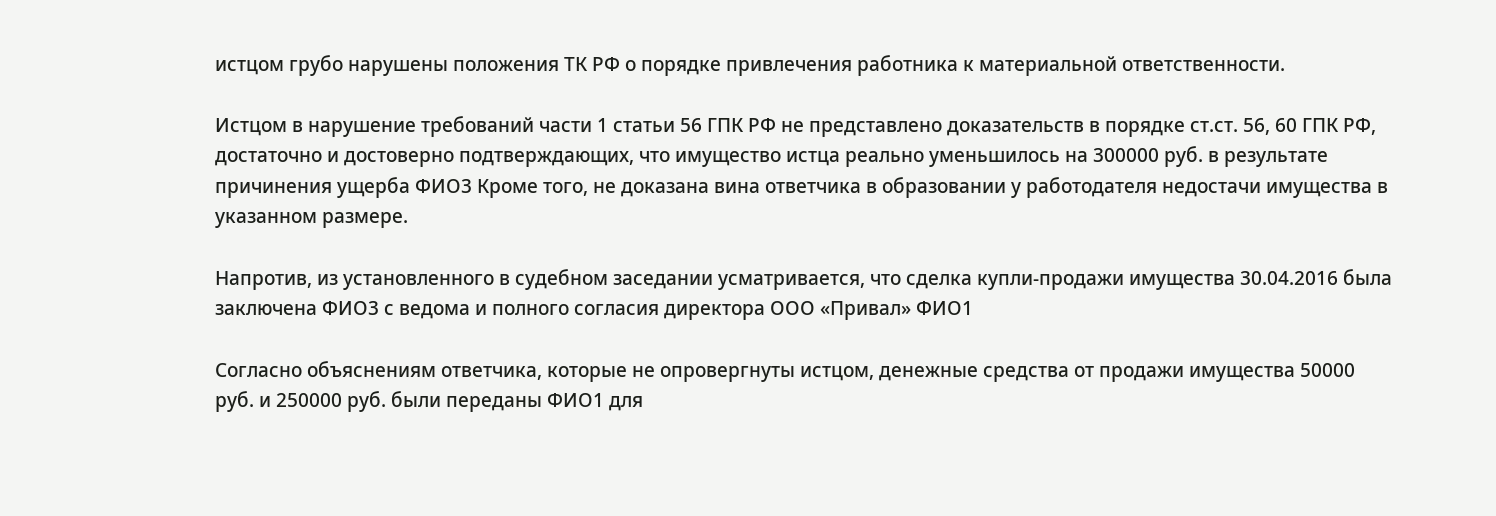истцом грубо нарушены положения ТК РФ о порядке привлечения работника к материальной ответственности.

Истцом в нарушение требований части 1 статьи 56 ГПК РФ не представлено доказательств в порядке ст.ст. 56, 60 ГПК РФ, достаточно и достоверно подтверждающих, что имущество истца реально уменьшилось на 300000 руб. в результате причинения ущерба ФИО3 Кроме того, не доказана вина ответчика в образовании у работодателя недостачи имущества в указанном размере.

Напротив, из установленного в судебном заседании усматривается, что сделка купли-продажи имущества 30.04.2016 была заключена ФИО3 с ведома и полного согласия директора ООО «Привал» ФИО1

Согласно объяснениям ответчика, которые не опровергнуты истцом, денежные средства от продажи имущества 50000 руб. и 250000 руб. были переданы ФИО1 для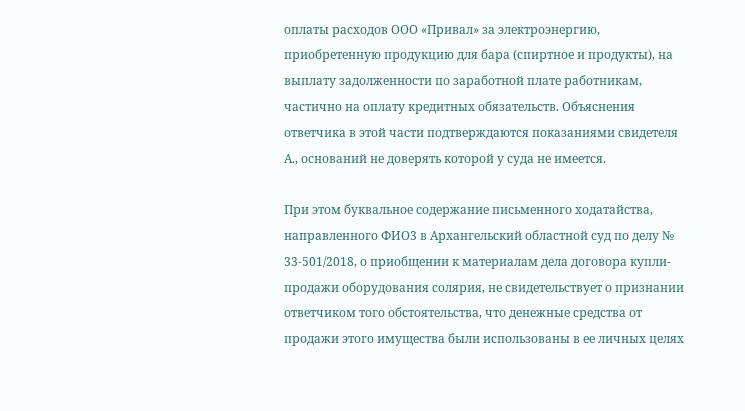оплаты расходов ООО «Привал» за электроэнергию, приобретенную продукцию для бара (спиртное и продукты), на выплату задолженности по заработной плате работникам, частично на оплату кредитных обязательств. Объяснения ответчика в этой части подтверждаются показаниями свидетеля А., оснований не доверять которой у суда не имеется.

При этом буквальное содержание письменного ходатайства, направленного ФИО3 в Архангельский областной суд по делу № 33-501/2018, о приобщении к материалам дела договора купли-продажи оборудования солярия, не свидетельствует о признании ответчиком того обстоятельства, что денежные средства от продажи этого имущества были использованы в ее личных целях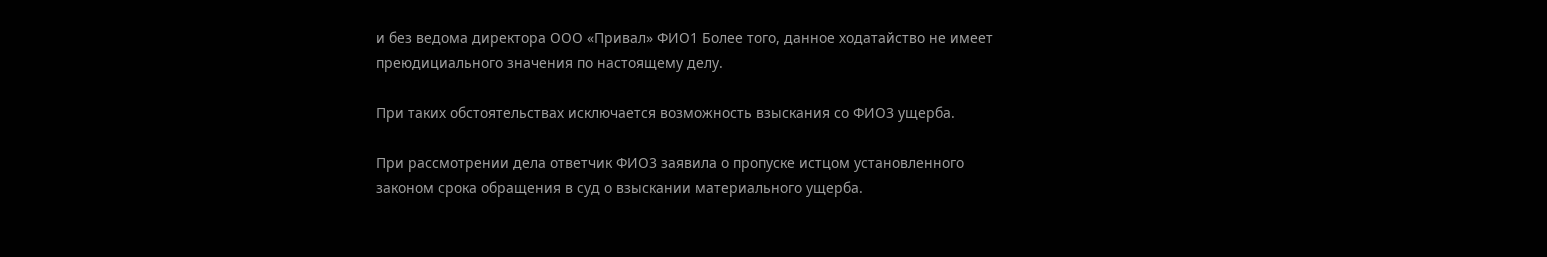и без ведома директора ООО «Привал» ФИО1 Более того, данное ходатайство не имеет преюдициального значения по настоящему делу.

При таких обстоятельствах исключается возможность взыскания со ФИО3 ущерба.

При рассмотрении дела ответчик ФИО3 заявила о пропуске истцом установленного законом срока обращения в суд о взыскании материального ущерба.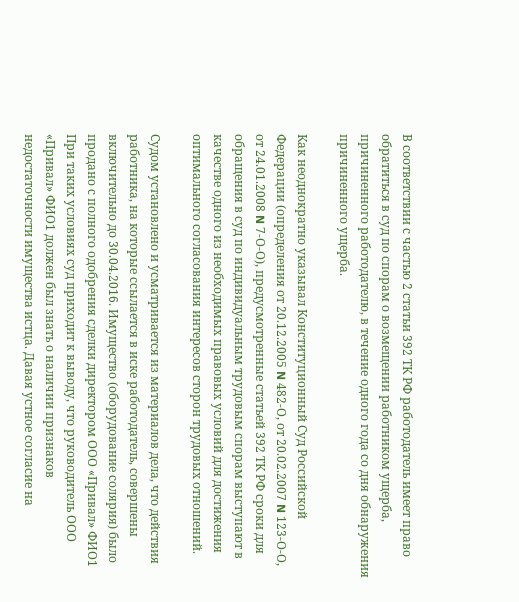В соответствии с частью 2 статьи 392 ТК РФ работодатель имеет право обратиться в суд по спорам о возмещении работником ущерба, причиненного работодателю, в течение одного года со дня обнаружения причиненного ущерба.

Как неоднократно указывал Конституционный Суд Российской Федерации (определения от 20.12.2005 N 482-О, от 20.02.2007 N 123-О-О, от 24.01.2008 N 7-О-О), предусмотренные статьей 392 ТК РФ сроки для обращения в суд по индивидуальным трудовым спорам выступают в качестве одного из необходимых правовых условий для достижения оптимального согласования интересов сторон трудовых отношений.

Судом установлено и усматривается из материалов дела, что действия работника, на которые ссылается в иске работодатель, совершены включительно до 30.04.2016. Имущество (оборудование солярия) было продано с полного одобрения сделки директором ООО «Привал» ФИО1 При таких условиях суд приходит к выводу, что руководитель ООО «Привал» ФИО1 должен был знать о наличии признаков недостаточности имущества истца. Давая устное согласие на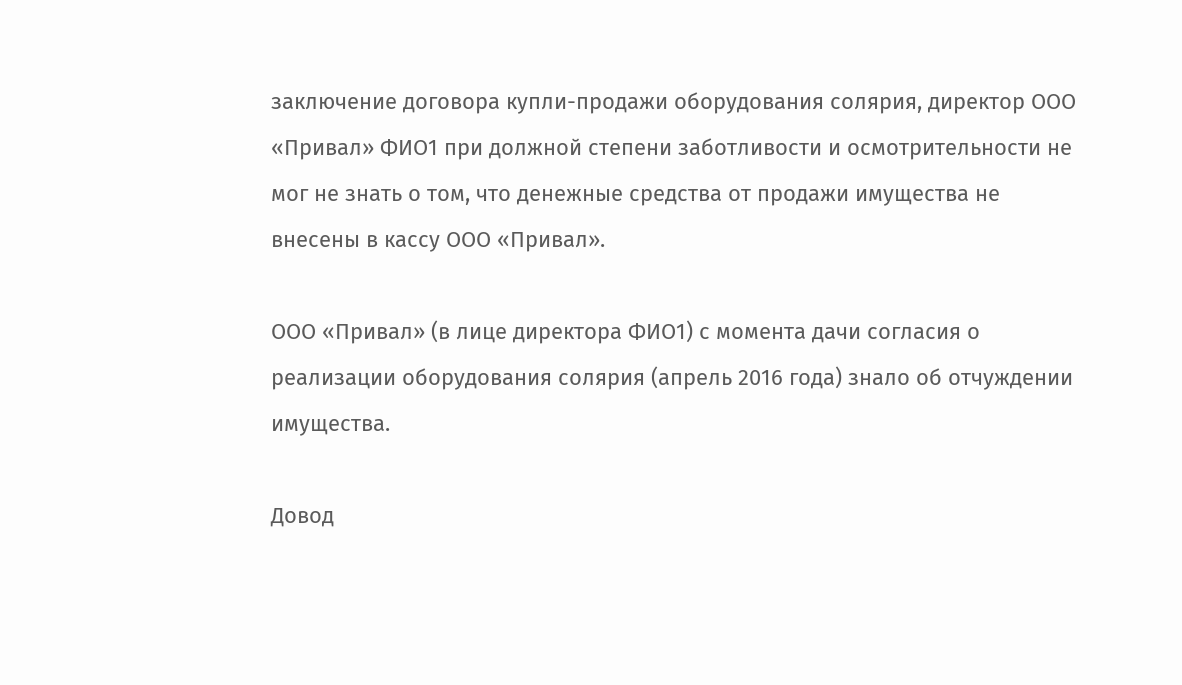заключение договора купли-продажи оборудования солярия, директор ООО «Привал» ФИО1 при должной степени заботливости и осмотрительности не мог не знать о том, что денежные средства от продажи имущества не внесены в кассу ООО «Привал».

ООО «Привал» (в лице директора ФИО1) с момента дачи согласия о реализации оборудования солярия (апрель 2016 года) знало об отчуждении имущества.

Довод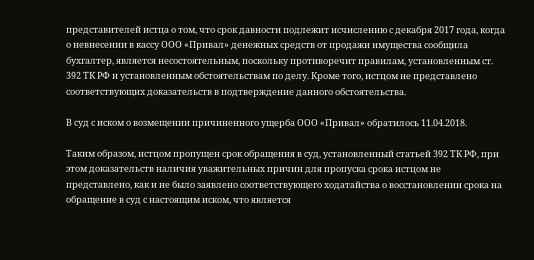представителей истца о том, что срок давности подлежит исчислению с декабря 2017 года, когда о невнесении в кассу ООО «Привал» денежных средств от продажи имущества сообщила бухгалтер, является несостоятельным, поскольку противоречит правилам, установленным ст. 392 ТК РФ и установленным обстоятельствам по делу. Кроме того, истцом не представлено соответствующих доказательств в подтверждение данного обстоятельства.

В суд с иском о возмещении причиненного ущерба ООО «Привал» обратилось 11.04.2018.

Таким образом, истцом пропущен срок обращения в суд, установленный статьей 392 ТК РФ, при этом доказательств наличия уважительных причин для пропуска срока истцом не представлено, как и не было заявлено соответствующего ходатайства о восстановлении срока на обращение в суд с настоящим иском, что является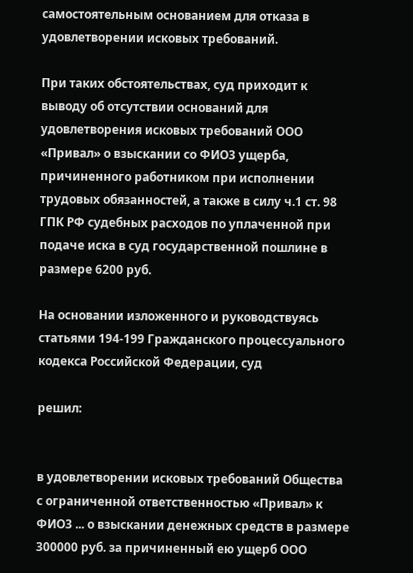самостоятельным основанием для отказа в удовлетворении исковых требований.

При таких обстоятельствах, суд приходит к выводу об отсутствии оснований для удовлетворения исковых требований ООО «Привал» о взыскании со ФИО3 ущерба, причиненного работником при исполнении трудовых обязанностей, а также в силу ч.1 ст. 98 ГПК РФ судебных расходов по уплаченной при подаче иска в суд государственной пошлине в размере 6200 руб.

На основании изложенного и руководствуясь статьями 194-199 Гражданского процессуального кодекса Российской Федерации, суд

решил:


в удовлетворении исковых требований Общества с ограниченной ответственностью «Привал» к ФИО3 ... о взыскании денежных средств в размере 300000 руб. за причиненный ею ущерб ООО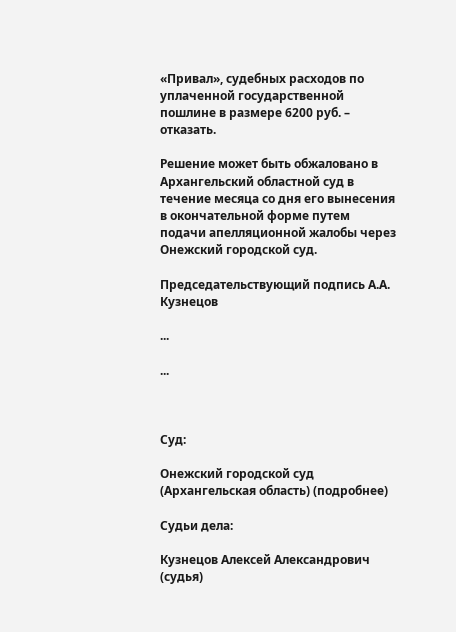«Привал», судебных расходов по уплаченной государственной пошлине в размере 6200 руб. – отказать.

Решение может быть обжаловано в Архангельский областной суд в течение месяца со дня его вынесения в окончательной форме путем подачи апелляционной жалобы через Онежский городской суд.

Председательствующий подпись А.А. Кузнецов

...

...



Суд:

Онежский городской суд (Архангельская область) (подробнее)

Судьи дела:

Кузнецов Алексей Александрович (судья)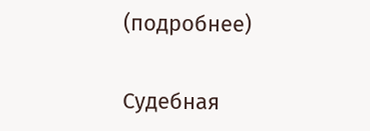(подробнее)


Судебная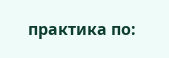практика по: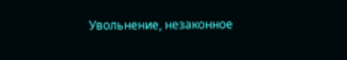Увольнение, незаконное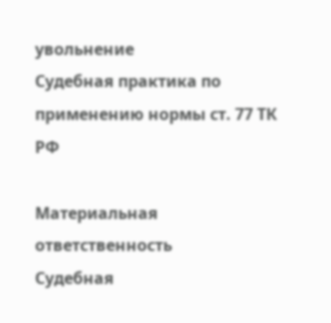увольнение
Судебная практика по применению нормы ст. 77 ТК РФ

Материальная ответственность
Судебная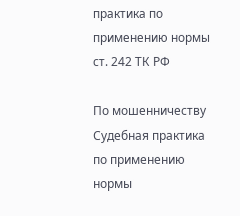практика по применению нормы ст. 242 ТК РФ

По мошенничеству
Судебная практика по применению нормы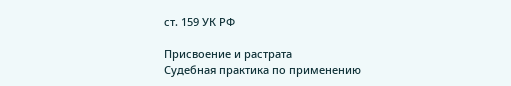ст. 159 УК РФ

Присвоение и растрата
Судебная практика по применению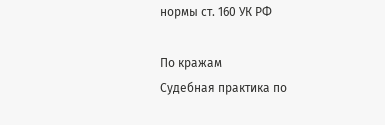нормы ст. 160 УК РФ

По кражам
Судебная практика по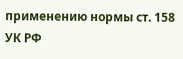применению нормы ст. 158 УК РФ